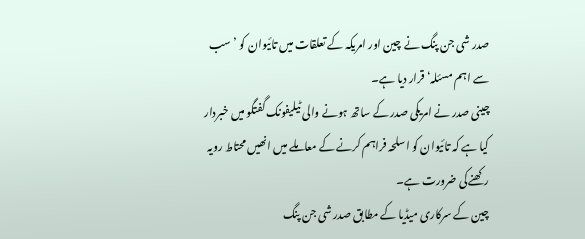صدر شی جن پنگ نے چین اور امریکہ کے تعلقات میں تائیوان کو ’سب سے اہم مسئلہ‘ قرار دیا ہے۔
چینی صدر نے امریکی صدر کے ساتھ ہونے والی ٹیلیفونک گفتگو میں خبردار کیا ہے کہ تائیوان کو اسلحہ فراہم کرنے کے معاملے میں انھیں محتاط رویہ رکھنےکی ضرورت ہے۔
چین کے سرکاری میڈیا کے مطابق صدر شی جن پنگ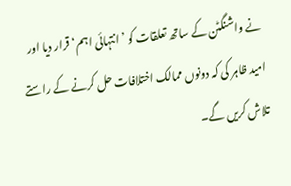نے واشنگٹن کے ساتھ تعلقات کو ’انتہائی اہم‘ قرار دیا اور امید ظاہر کی کہ دونوں ممالک اختلافات حل کرنے کے راستے تلاش کریں گے۔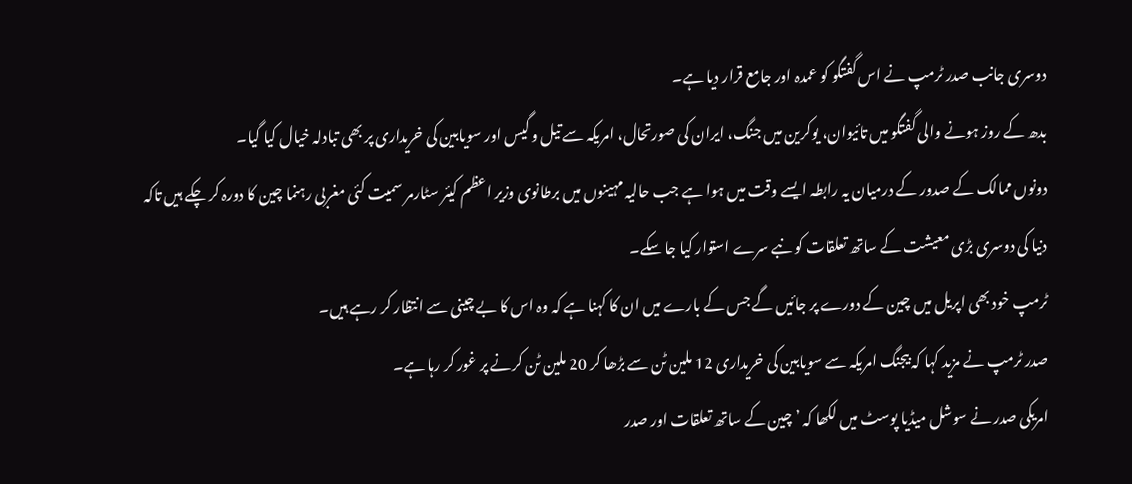دوسری جانب صدر ٹرمپ نے اس گفتگو کو عمدہ اور جامع قرار دیا ہے۔
بدھ کے روز ہونے والی گفتگو میں تائیوان، یوکرین میں جنگ، ایران کی صورتحال، امریکہ سے تیل و گیس اور سویابین کی خریداری پر بھی تبادلہ خیال کیا گیا۔
دونوں ممالک کے صدور کے درمیان یہ رابطہ ایسے وقت میں ہوا ہے جب حالیہ مہینوں میں برطانوی وزیر اعظم کیئر سٹارمر سمیت کئی مغربی رہنما چین کا دورہ کر چکے ہیں تاکہ دنیا کی دوسری بڑی معیشت کے ساتھ تعلقات کو نبے سرے استوار کیا جا سکے۔
ٹرمپ خود بھی اپریل میں چین کے دورے پر جائیں گے جس کے بارے میں ان کا کہنا ہے کہ وہ اس کا بے چینی سے انتظار کر رہے ہیں۔
صدر ٹرمپ نے مزید کہا کہ بیجنگ امریکہ سے سویابین کی خریداری 12 ملین ٹن سے بڑھا کر 20 ملین ٹن کرنے پر غور کر رہا ہے۔
امریکی صدر نے سوشل میڈیا پوسٹ میں لکھا کہ ’چین کے ساتھ تعلقات اور صدر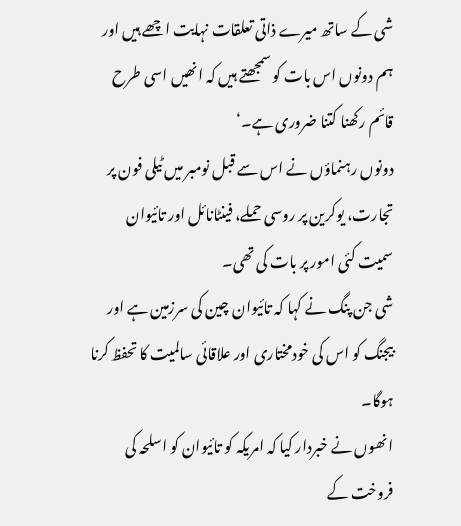شی کے ساتھ میرے ذاتی تعلقات نہایت اچھے ہیں اور ہم دونوں اس بات کو سمجھتے ہیں کہ انھیں اسی طرح قائم رکھنا کتنا ضروری ہے۔‘
دونوں رہنماؤں نے اس سے قبل نومبر میں ٹیلی فون پر تجارت، یوکرین پر روسی حملے، فینٹانائل اور تائیوان سمیت کئی امور پر بات کی تھی۔
شی جن پنگ نے کہا کہ تائیوان چین کی سرزمین ہے اور بیجنگ کو اس کی خودمختاری اور علاقائی سالمیت کا تحفظ کرنا ہوگا۔
انھوں نے خبردار کیا کہ امریکہ کو تائیوان کو اسلحہ کی فروخت کے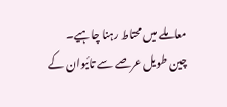معاملے میں محتاط رہنا چاہیے۔
چین طویل عرصے سے تائیوان کے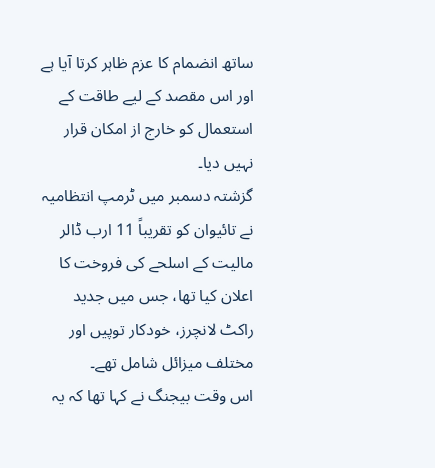ساتھ انضمام کا عزم ظاہر کرتا آیا ہے اور اس مقصد کے لیے طاقت کے استعمال کو خارج از امکان قرار نہیں دیا۔
گزشتہ دسمبر میں ٹرمپ انتظامیہ نے تائیوان کو تقریباً 11 ارب ڈالر مالیت کے اسلحے کی فروخت کا اعلان کیا تھا، جس میں جدید راکٹ لانچرز، خودکار توپیں اور مختلف میزائل شامل تھے۔
اس وقت بیجنگ نے کہا تھا کہ یہ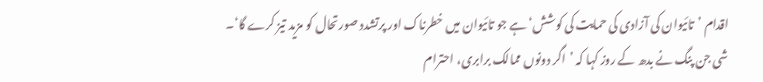اقدام ’تائیوان کی آزادی کی حمایت کی کوشش‘ ہے جو تائیوان میں خطرناک اور پرتشدد صورتحال کو مزید تیز کرے گا‘۔
شی جن پنگ نے بدھ کے روز کہا کہ ’اگر دونوں ممالک برابری، احترام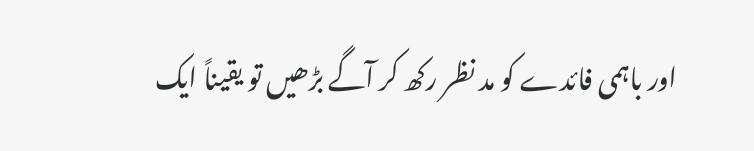اور باہمی فائدے کو مد نظر رکھ کر آگے بڑھیں تو یقیناً ایک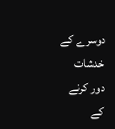دوسرے کے خدشات دور کرنے کے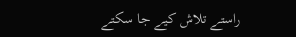راستے تلاش کیے جا سکتے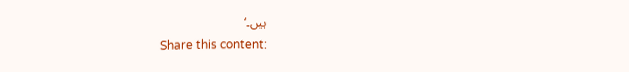ہیں۔‘
Share this content: